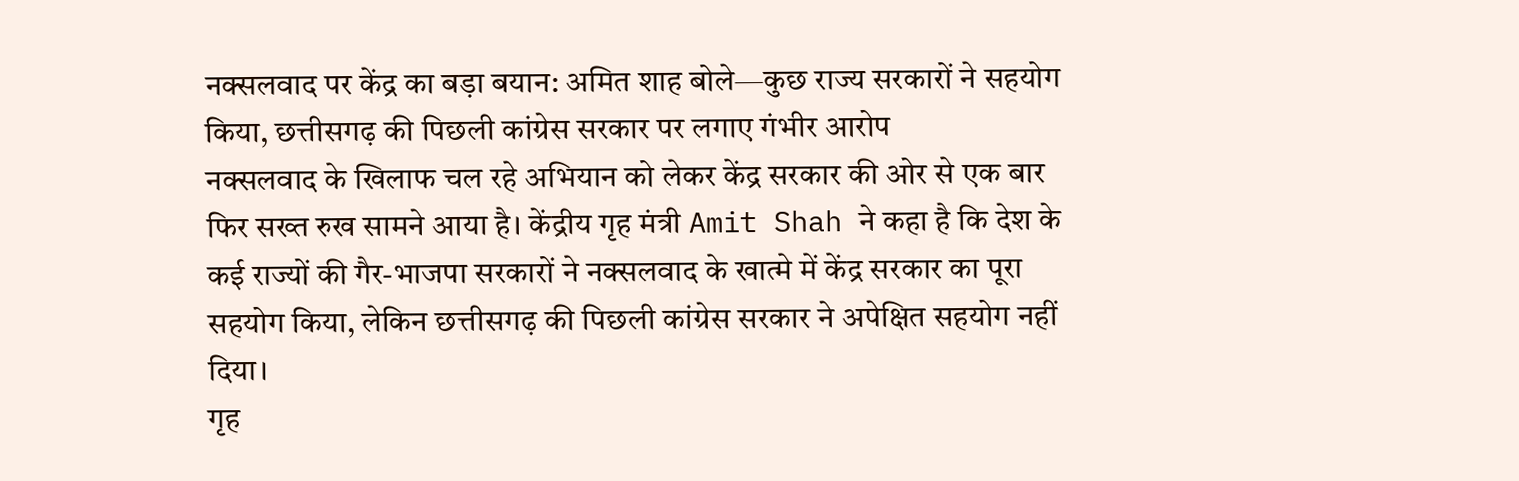नक्सलवाद पर केंद्र का बड़ा बयान: अमित शाह बोले—कुछ राज्य सरकारों ने सहयोग किया, छत्तीसगढ़ की पिछली कांग्रेस सरकार पर लगाए गंभीर आरोप
नक्सलवाद के खिलाफ चल रहे अभियान को लेकर केंद्र सरकार की ओर से एक बार फिर सख्त रुख सामने आया है। केंद्रीय गृह मंत्री Amit Shah ने कहा है कि देश के कई राज्यों की गैर-भाजपा सरकारों ने नक्सलवाद के खात्मे में केंद्र सरकार का पूरा सहयोग किया, लेकिन छत्तीसगढ़ की पिछली कांग्रेस सरकार ने अपेक्षित सहयोग नहीं दिया।
गृह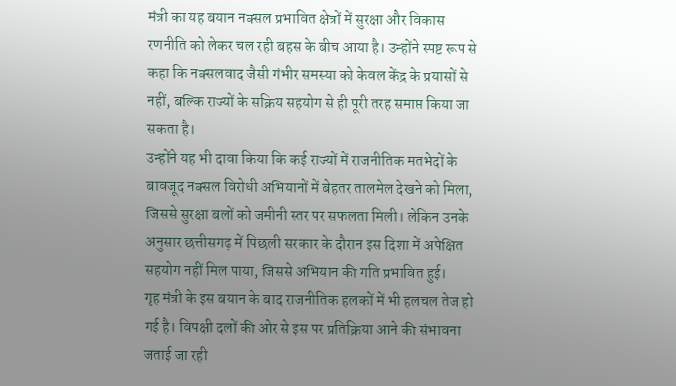मंत्री का यह बयान नक्सल प्रभावित क्षेत्रों में सुरक्षा और विकास रणनीति को लेकर चल रही बहस के बीच आया है। उन्होंने स्पष्ट रूप से कहा कि नक्सलवाद जैसी गंभीर समस्या को केवल केंद्र के प्रयासों से नहीं, बल्कि राज्यों के सक्रिय सहयोग से ही पूरी तरह समाप्त किया जा सकता है।
उन्होंने यह भी दावा किया कि कई राज्यों में राजनीतिक मतभेदों के बावजूद नक्सल विरोधी अभियानों में बेहतर तालमेल देखने को मिला, जिससे सुरक्षा बलों को जमीनी स्तर पर सफलता मिली। लेकिन उनके अनुसार छत्तीसगढ़ में पिछली सरकार के दौरान इस दिशा में अपेक्षित सहयोग नहीं मिल पाया, जिससे अभियान की गति प्रभावित हुई।
गृह मंत्री के इस बयान के बाद राजनीतिक हलकों में भी हलचल तेज हो गई है। विपक्षी दलों की ओर से इस पर प्रतिक्रिया आने की संभावना जताई जा रही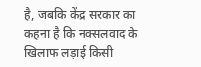है, जबकि केंद्र सरकार का कहना है कि नक्सलवाद के खिलाफ लड़ाई किसी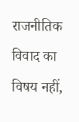राजनीतिक विवाद का विषय नहीं,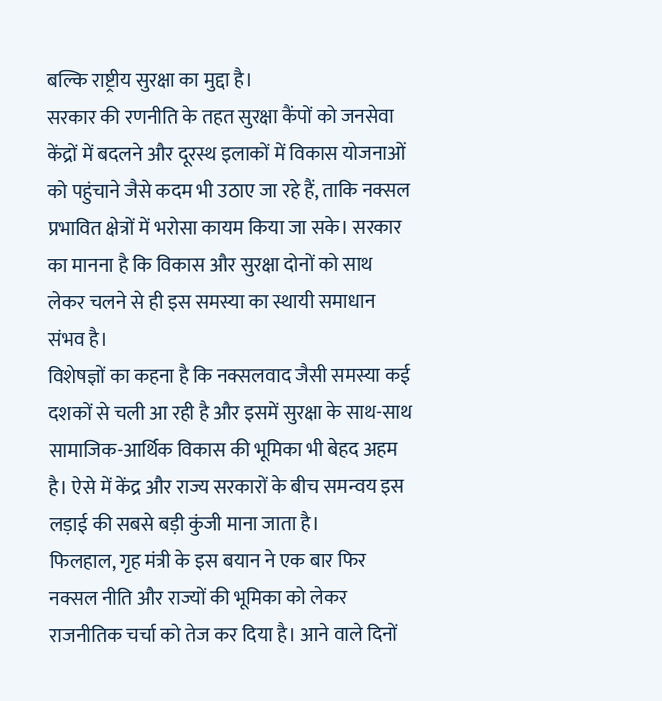बल्कि राष्ट्रीय सुरक्षा का मुद्दा है।
सरकार की रणनीति के तहत सुरक्षा कैंपों को जनसेवा केंद्रों में बदलने और दूरस्थ इलाकों में विकास योजनाओं को पहुंचाने जैसे कदम भी उठाए जा रहे हैं, ताकि नक्सल प्रभावित क्षेत्रों में भरोसा कायम किया जा सके। सरकार का मानना है कि विकास और सुरक्षा दोनों को साथ लेकर चलने से ही इस समस्या का स्थायी समाधान संभव है।
विशेषज्ञों का कहना है कि नक्सलवाद जैसी समस्या कई दशकों से चली आ रही है और इसमें सुरक्षा के साथ-साथ सामाजिक-आर्थिक विकास की भूमिका भी बेहद अहम है। ऐसे में केंद्र और राज्य सरकारों के बीच समन्वय इस लड़ाई की सबसे बड़ी कुंजी माना जाता है।
फिलहाल, गृह मंत्री के इस बयान ने एक बार फिर नक्सल नीति और राज्यों की भूमिका को लेकर राजनीतिक चर्चा को तेज कर दिया है। आने वाले दिनों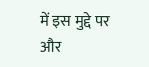में इस मुद्दे पर और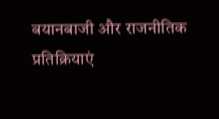बयानबाजी और राजनीतिक प्रतिक्रियाएं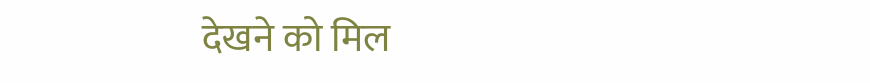देखने को मिल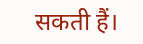सकती हैं।